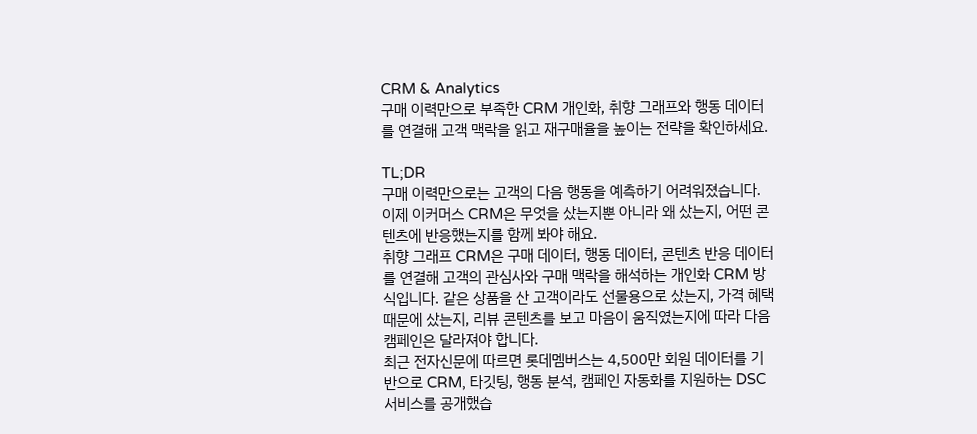CRM & Analytics
구매 이력만으로 부족한 CRM 개인화, 취향 그래프와 행동 데이터를 연결해 고객 맥락을 읽고 재구매율을 높이는 전략을 확인하세요.

TL;DR
구매 이력만으로는 고객의 다음 행동을 예측하기 어려워졌습니다. 이제 이커머스 CRM은 무엇을 샀는지뿐 아니라 왜 샀는지, 어떤 콘텐츠에 반응했는지를 함께 봐야 해요.
취향 그래프 CRM은 구매 데이터, 행동 데이터, 콘텐츠 반응 데이터를 연결해 고객의 관심사와 구매 맥락을 해석하는 개인화 CRM 방식입니다. 같은 상품을 산 고객이라도 선물용으로 샀는지, 가격 혜택 때문에 샀는지, 리뷰 콘텐츠를 보고 마음이 움직였는지에 따라 다음 캠페인은 달라져야 합니다.
최근 전자신문에 따르면 롯데멤버스는 4,500만 회원 데이터를 기반으로 CRM, 타깃팅, 행동 분석, 캠페인 자동화를 지원하는 DSC 서비스를 공개했습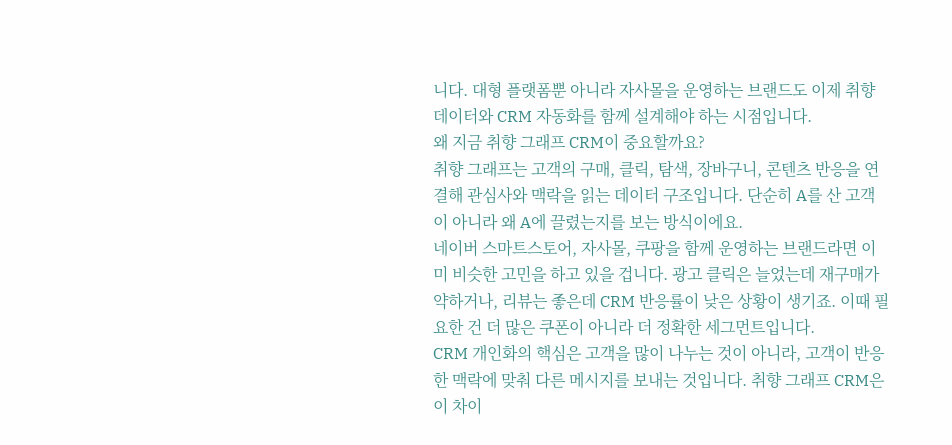니다. 대형 플랫폼뿐 아니라 자사몰을 운영하는 브랜드도 이제 취향 데이터와 CRM 자동화를 함께 설계해야 하는 시점입니다.
왜 지금 취향 그래프 CRM이 중요할까요?
취향 그래프는 고객의 구매, 클릭, 탐색, 장바구니, 콘텐츠 반응을 연결해 관심사와 맥락을 읽는 데이터 구조입니다. 단순히 A를 산 고객이 아니라 왜 A에 끌렸는지를 보는 방식이에요.
네이버 스마트스토어, 자사몰, 쿠팡을 함께 운영하는 브랜드라면 이미 비슷한 고민을 하고 있을 겁니다. 광고 클릭은 늘었는데 재구매가 약하거나, 리뷰는 좋은데 CRM 반응률이 낮은 상황이 생기죠. 이때 필요한 건 더 많은 쿠폰이 아니라 더 정확한 세그먼트입니다.
CRM 개인화의 핵심은 고객을 많이 나누는 것이 아니라, 고객이 반응한 맥락에 맞춰 다른 메시지를 보내는 것입니다. 취향 그래프 CRM은 이 차이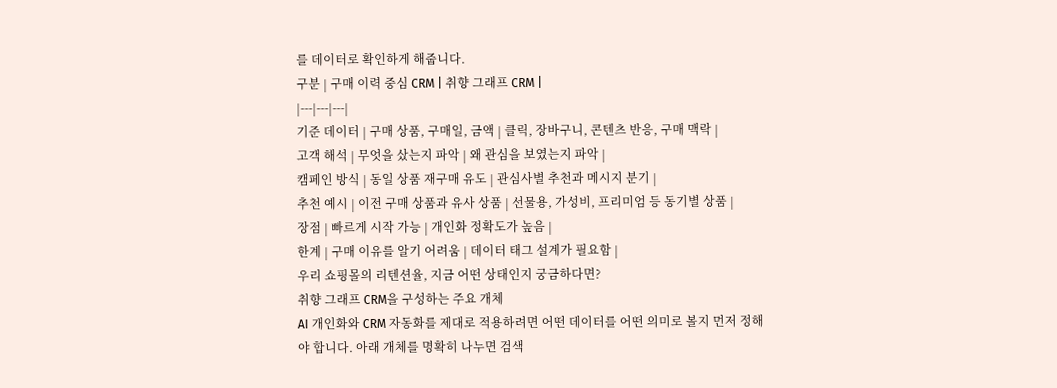를 데이터로 확인하게 해줍니다.
구분 | 구매 이력 중심 CRM | 취향 그래프 CRM |
|---|---|---|
기준 데이터 | 구매 상품, 구매일, 금액 | 클릭, 장바구니, 콘텐츠 반응, 구매 맥락 |
고객 해석 | 무엇을 샀는지 파악 | 왜 관심을 보였는지 파악 |
캠페인 방식 | 동일 상품 재구매 유도 | 관심사별 추천과 메시지 분기 |
추천 예시 | 이전 구매 상품과 유사 상품 | 선물용, 가성비, 프리미엄 등 동기별 상품 |
장점 | 빠르게 시작 가능 | 개인화 정확도가 높음 |
한계 | 구매 이유를 알기 어려움 | 데이터 태그 설계가 필요함 |
우리 쇼핑몰의 리텐션율, 지금 어떤 상태인지 궁금하다면?
취향 그래프 CRM을 구성하는 주요 개체
AI 개인화와 CRM 자동화를 제대로 적용하려면 어떤 데이터를 어떤 의미로 볼지 먼저 정해야 합니다. 아래 개체를 명확히 나누면 검색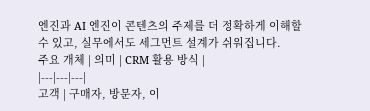엔진과 AI 엔진이 콘텐츠의 주제를 더 정확하게 이해할 수 있고, 실무에서도 세그먼트 설계가 쉬워집니다.
주요 개체 | 의미 | CRM 활용 방식 |
|---|---|---|
고객 | 구매자, 방문자, 이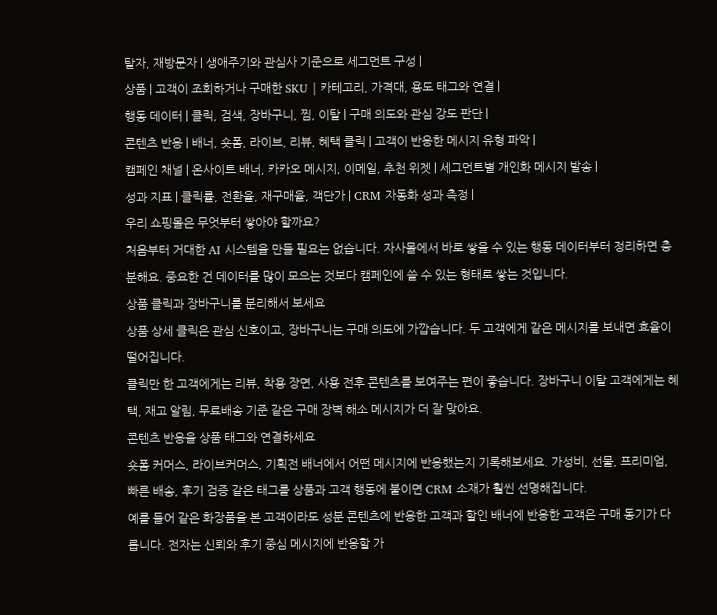탈자, 재방문자 | 생애주기와 관심사 기준으로 세그먼트 구성 |
상품 | 고객이 조회하거나 구매한 SKU | 카테고리, 가격대, 용도 태그와 연결 |
행동 데이터 | 클릭, 검색, 장바구니, 찜, 이탈 | 구매 의도와 관심 강도 판단 |
콘텐츠 반응 | 배너, 숏폼, 라이브, 리뷰, 혜택 클릭 | 고객이 반응한 메시지 유형 파악 |
캠페인 채널 | 온사이트 배너, 카카오 메시지, 이메일, 추천 위젯 | 세그먼트별 개인화 메시지 발송 |
성과 지표 | 클릭률, 전환율, 재구매율, 객단가 | CRM 자동화 성과 측정 |
우리 쇼핑몰은 무엇부터 쌓아야 할까요?
처음부터 거대한 AI 시스템을 만들 필요는 없습니다. 자사몰에서 바로 쌓을 수 있는 행동 데이터부터 정리하면 충분해요. 중요한 건 데이터를 많이 모으는 것보다 캠페인에 쓸 수 있는 형태로 쌓는 것입니다.
상품 클릭과 장바구니를 분리해서 보세요
상품 상세 클릭은 관심 신호이고, 장바구니는 구매 의도에 가깝습니다. 두 고객에게 같은 메시지를 보내면 효율이 떨어집니다.
클릭만 한 고객에게는 리뷰, 착용 장면, 사용 전후 콘텐츠를 보여주는 편이 좋습니다. 장바구니 이탈 고객에게는 혜택, 재고 알림, 무료배송 기준 같은 구매 장벽 해소 메시지가 더 잘 맞아요.
콘텐츠 반응을 상품 태그와 연결하세요
숏폼 커머스, 라이브커머스, 기획전 배너에서 어떤 메시지에 반응했는지 기록해보세요. 가성비, 선물, 프리미엄, 빠른 배송, 후기 검증 같은 태그를 상품과 고객 행동에 붙이면 CRM 소재가 훨씬 선명해집니다.
예를 들어 같은 화장품을 본 고객이라도 성분 콘텐츠에 반응한 고객과 할인 배너에 반응한 고객은 구매 동기가 다릅니다. 전자는 신뢰와 후기 중심 메시지에 반응할 가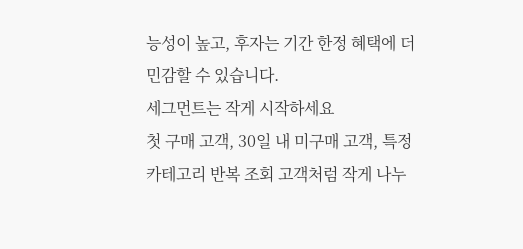능성이 높고, 후자는 기간 한정 혜택에 더 민감할 수 있습니다.
세그먼트는 작게 시작하세요
첫 구매 고객, 30일 내 미구매 고객, 특정 카테고리 반복 조회 고객처럼 작게 나누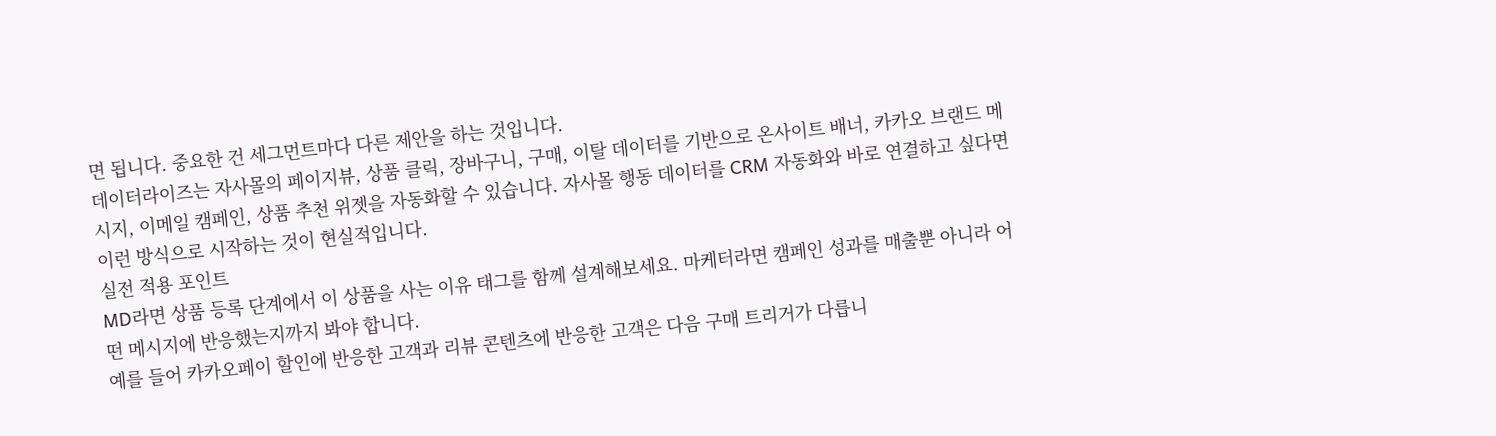면 됩니다. 중요한 건 세그먼트마다 다른 제안을 하는 것입니다.
데이터라이즈는 자사몰의 페이지뷰, 상품 클릭, 장바구니, 구매, 이탈 데이터를 기반으로 온사이트 배너, 카카오 브랜드 메시지, 이메일 캠페인, 상품 추천 위젯을 자동화할 수 있습니다. 자사몰 행동 데이터를 CRM 자동화와 바로 연결하고 싶다면 이런 방식으로 시작하는 것이 현실적입니다.
실전 적용 포인트
MD라면 상품 등록 단계에서 이 상품을 사는 이유 태그를 함께 설계해보세요. 마케터라면 캠페인 성과를 매출뿐 아니라 어떤 메시지에 반응했는지까지 봐야 합니다.
예를 들어 카카오페이 할인에 반응한 고객과 리뷰 콘텐츠에 반응한 고객은 다음 구매 트리거가 다릅니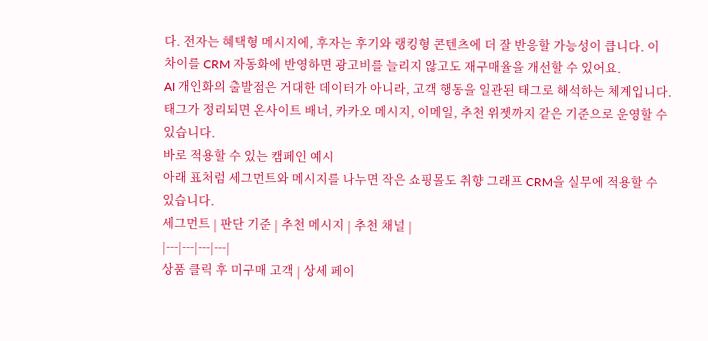다. 전자는 혜택형 메시지에, 후자는 후기와 랭킹형 콘텐츠에 더 잘 반응할 가능성이 큽니다. 이 차이를 CRM 자동화에 반영하면 광고비를 늘리지 않고도 재구매율을 개선할 수 있어요.
AI 개인화의 출발점은 거대한 데이터가 아니라, 고객 행동을 일관된 태그로 해석하는 체계입니다. 태그가 정리되면 온사이트 배너, 카카오 메시지, 이메일, 추천 위젯까지 같은 기준으로 운영할 수 있습니다.
바로 적용할 수 있는 캠페인 예시
아래 표처럼 세그먼트와 메시지를 나누면 작은 쇼핑몰도 취향 그래프 CRM을 실무에 적용할 수 있습니다.
세그먼트 | 판단 기준 | 추천 메시지 | 추천 채널 |
|---|---|---|---|
상품 클릭 후 미구매 고객 | 상세 페이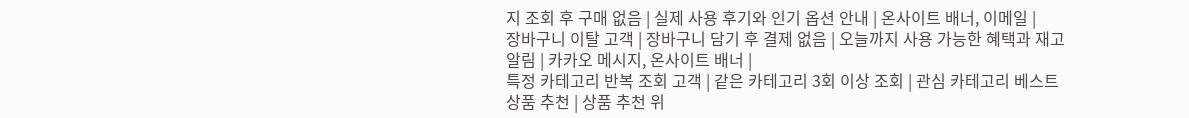지 조회 후 구매 없음 | 실제 사용 후기와 인기 옵션 안내 | 온사이트 배너, 이메일 |
장바구니 이탈 고객 | 장바구니 담기 후 결제 없음 | 오늘까지 사용 가능한 혜택과 재고 알림 | 카카오 메시지, 온사이트 배너 |
특정 카테고리 반복 조회 고객 | 같은 카테고리 3회 이상 조회 | 관심 카테고리 베스트 상품 추천 | 상품 추천 위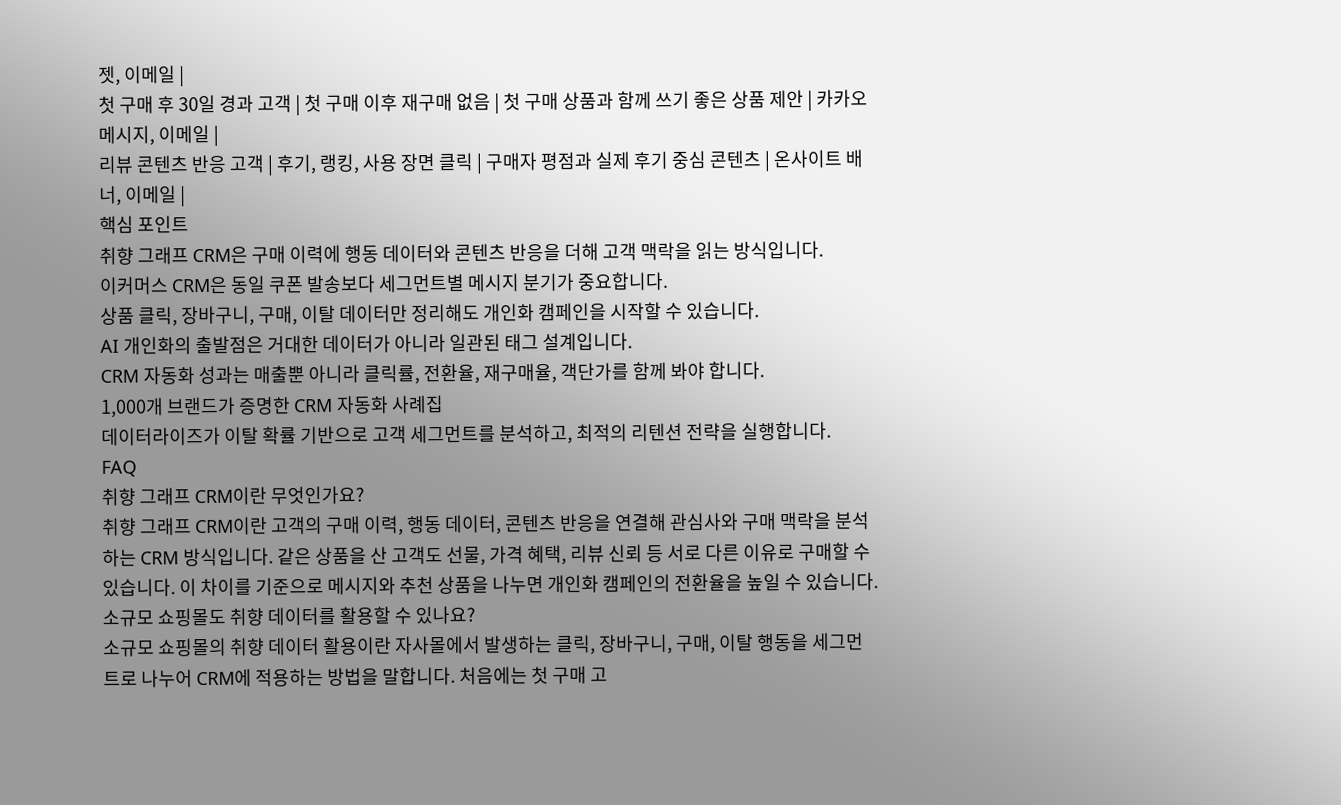젯, 이메일 |
첫 구매 후 30일 경과 고객 | 첫 구매 이후 재구매 없음 | 첫 구매 상품과 함께 쓰기 좋은 상품 제안 | 카카오 메시지, 이메일 |
리뷰 콘텐츠 반응 고객 | 후기, 랭킹, 사용 장면 클릭 | 구매자 평점과 실제 후기 중심 콘텐츠 | 온사이트 배너, 이메일 |
핵심 포인트
취향 그래프 CRM은 구매 이력에 행동 데이터와 콘텐츠 반응을 더해 고객 맥락을 읽는 방식입니다.
이커머스 CRM은 동일 쿠폰 발송보다 세그먼트별 메시지 분기가 중요합니다.
상품 클릭, 장바구니, 구매, 이탈 데이터만 정리해도 개인화 캠페인을 시작할 수 있습니다.
AI 개인화의 출발점은 거대한 데이터가 아니라 일관된 태그 설계입니다.
CRM 자동화 성과는 매출뿐 아니라 클릭률, 전환율, 재구매율, 객단가를 함께 봐야 합니다.
1,000개 브랜드가 증명한 CRM 자동화 사례집
데이터라이즈가 이탈 확률 기반으로 고객 세그먼트를 분석하고, 최적의 리텐션 전략을 실행합니다.
FAQ
취향 그래프 CRM이란 무엇인가요?
취향 그래프 CRM이란 고객의 구매 이력, 행동 데이터, 콘텐츠 반응을 연결해 관심사와 구매 맥락을 분석하는 CRM 방식입니다. 같은 상품을 산 고객도 선물, 가격 혜택, 리뷰 신뢰 등 서로 다른 이유로 구매할 수 있습니다. 이 차이를 기준으로 메시지와 추천 상품을 나누면 개인화 캠페인의 전환율을 높일 수 있습니다.
소규모 쇼핑몰도 취향 데이터를 활용할 수 있나요?
소규모 쇼핑몰의 취향 데이터 활용이란 자사몰에서 발생하는 클릭, 장바구니, 구매, 이탈 행동을 세그먼트로 나누어 CRM에 적용하는 방법을 말합니다. 처음에는 첫 구매 고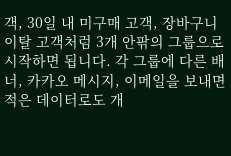객, 30일 내 미구매 고객, 장바구니 이탈 고객처럼 3개 안팎의 그룹으로 시작하면 됩니다. 각 그룹에 다른 배너, 카카오 메시지, 이메일을 보내면 적은 데이터로도 개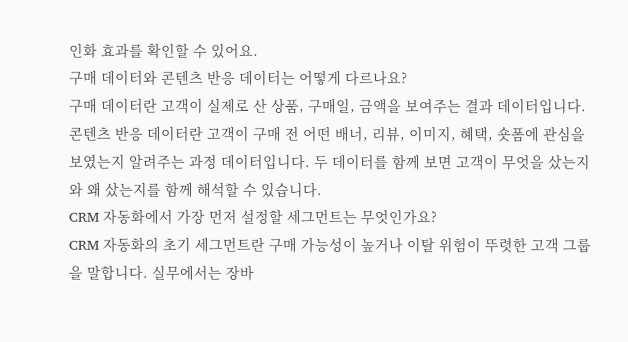인화 효과를 확인할 수 있어요.
구매 데이터와 콘텐츠 반응 데이터는 어떻게 다르나요?
구매 데이터란 고객이 실제로 산 상품, 구매일, 금액을 보여주는 결과 데이터입니다. 콘텐츠 반응 데이터란 고객이 구매 전 어떤 배너, 리뷰, 이미지, 혜택, 숏폼에 관심을 보였는지 알려주는 과정 데이터입니다. 두 데이터를 함께 보면 고객이 무엇을 샀는지와 왜 샀는지를 함께 해석할 수 있습니다.
CRM 자동화에서 가장 먼저 설정할 세그먼트는 무엇인가요?
CRM 자동화의 초기 세그먼트란 구매 가능성이 높거나 이탈 위험이 뚜렷한 고객 그룹을 말합니다. 실무에서는 장바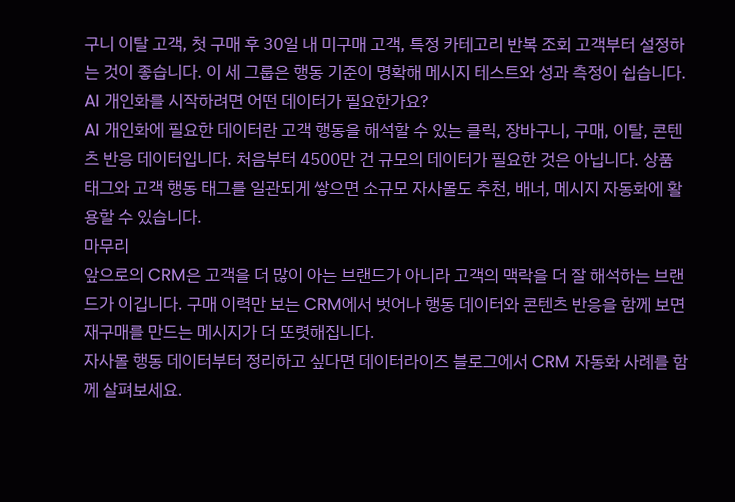구니 이탈 고객, 첫 구매 후 30일 내 미구매 고객, 특정 카테고리 반복 조회 고객부터 설정하는 것이 좋습니다. 이 세 그룹은 행동 기준이 명확해 메시지 테스트와 성과 측정이 쉽습니다.
AI 개인화를 시작하려면 어떤 데이터가 필요한가요?
AI 개인화에 필요한 데이터란 고객 행동을 해석할 수 있는 클릭, 장바구니, 구매, 이탈, 콘텐츠 반응 데이터입니다. 처음부터 4500만 건 규모의 데이터가 필요한 것은 아닙니다. 상품 태그와 고객 행동 태그를 일관되게 쌓으면 소규모 자사몰도 추천, 배너, 메시지 자동화에 활용할 수 있습니다.
마무리
앞으로의 CRM은 고객을 더 많이 아는 브랜드가 아니라 고객의 맥락을 더 잘 해석하는 브랜드가 이깁니다. 구매 이력만 보는 CRM에서 벗어나 행동 데이터와 콘텐츠 반응을 함께 보면 재구매를 만드는 메시지가 더 또렷해집니다.
자사몰 행동 데이터부터 정리하고 싶다면 데이터라이즈 블로그에서 CRM 자동화 사례를 함께 살펴보세요.